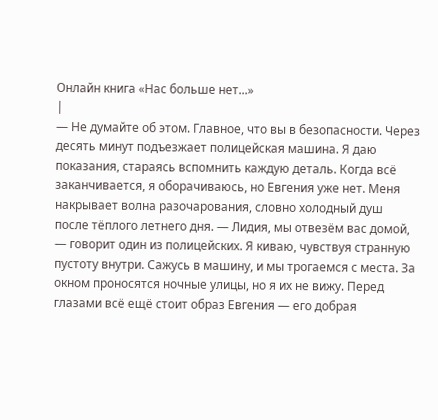Онлайн книга «Нас больше нет...»
|
— Не думайте об этом. Главное, что вы в безопасности. Через десять минут подъезжает полицейская машина. Я даю показания, стараясь вспомнить каждую деталь. Когда всё заканчивается, я оборачиваюсь, но Евгения уже нет. Меня накрывает волна разочарования, словно холодный душ после тёплого летнего дня. — Лидия, мы отвезём вас домой, — говорит один из полицейских. Я киваю, чувствуя странную пустоту внутри. Сажусь в машину, и мы трогаемся с места. За окном проносятся ночные улицы, но я их не вижу. Перед глазами всё ещё стоит образ Евгения — его добрая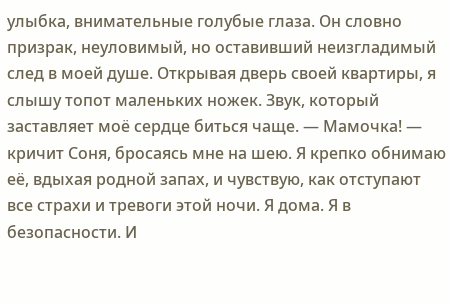улыбка, внимательные голубые глаза. Он словно призрак, неуловимый, но оставивший неизгладимый след в моей душе. Открывая дверь своей квартиры, я слышу топот маленьких ножек. Звук, который заставляет моё сердце биться чаще. — Мамочка! — кричит Соня, бросаясь мне на шею. Я крепко обнимаю её, вдыхая родной запах, и чувствую, как отступают все страхи и тревоги этой ночи. Я дома. Я в безопасности. И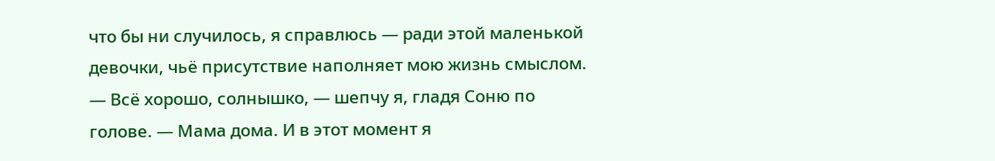что бы ни случилось, я справлюсь — ради этой маленькой девочки, чьё присутствие наполняет мою жизнь смыслом. — Всё хорошо, солнышко, — шепчу я, гладя Соню по голове. — Мама дома. И в этот момент я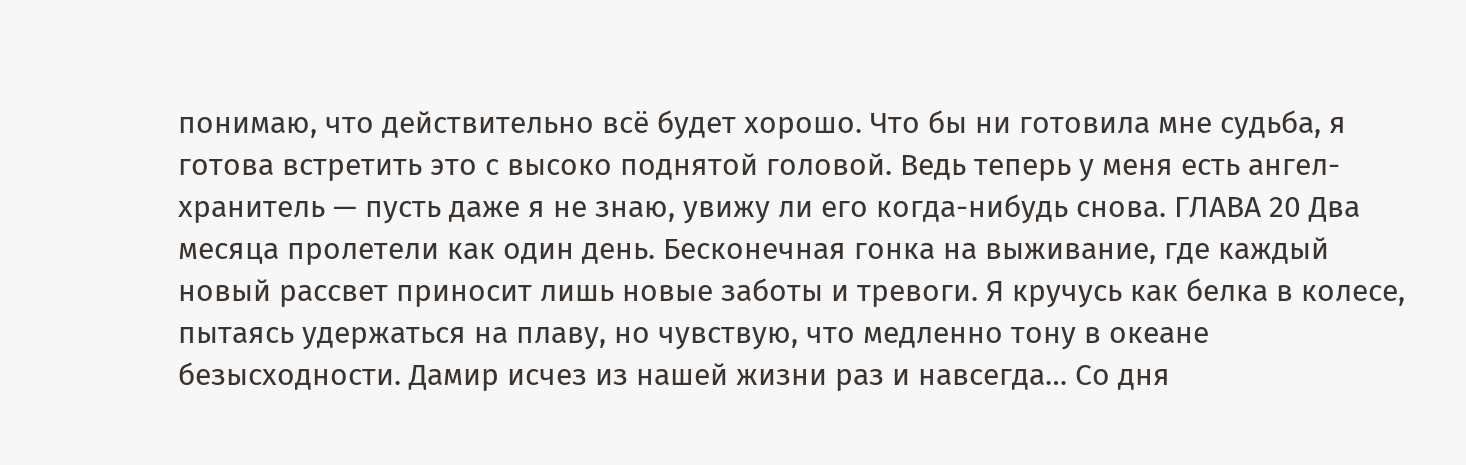понимаю, что действительно всё будет хорошо. Что бы ни готовила мне судьба, я готова встретить это с высоко поднятой головой. Ведь теперь у меня есть ангел-хранитель — пусть даже я не знаю, увижу ли его когда-нибудь снова. ГЛАВА 20 Два месяца пролетели как один день. Бесконечная гонка на выживание, где каждый новый рассвет приносит лишь новые заботы и тревоги. Я кручусь как белка в колесе, пытаясь удержаться на плаву, но чувствую, что медленно тону в океане безысходности. Дамир исчез из нашей жизни раз и навсегда… Со дня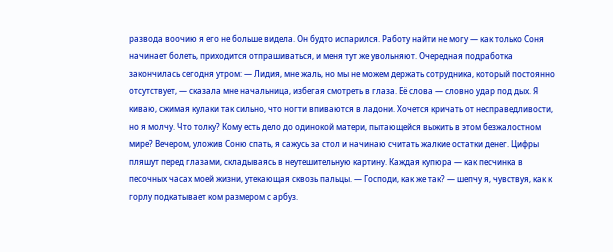развода воочию я его не больше видела. Он будто испарился. Работу найти не могу — как только Соня начинает болеть, приходится отпрашиваться, и меня тут же увольняют. Очередная подработка закончилась сегодня утром: — Лидия, мне жаль, но мы не можем держать сотрудника, который постоянно отсутствует, — сказала мне начальница, избегая смотреть в глаза. Её слова — словно удар под дых. Я киваю, сжимая кулаки так сильно, что ногти впиваются в ладони. Хочется кричать от несправедливости, но я молчу. Что толку? Кому есть дело до одинокой матери, пытающейся выжить в этом безжалостном мире? Вечером, уложив Соню спать, я сажусь за стол и начинаю считать жалкие остатки денег. Цифры пляшут перед глазами, складываясь в неутешительную картину. Каждая купюра — как песчинка в песочных часах моей жизни, утекающая сквозь пальцы. — Господи, как же так? — шепчу я, чувствуя, как к горлу подкатывает ком размером с арбуз.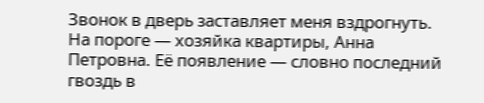Звонок в дверь заставляет меня вздрогнуть. На пороге — хозяйка квартиры, Анна Петровна. Её появление — словно последний гвоздь в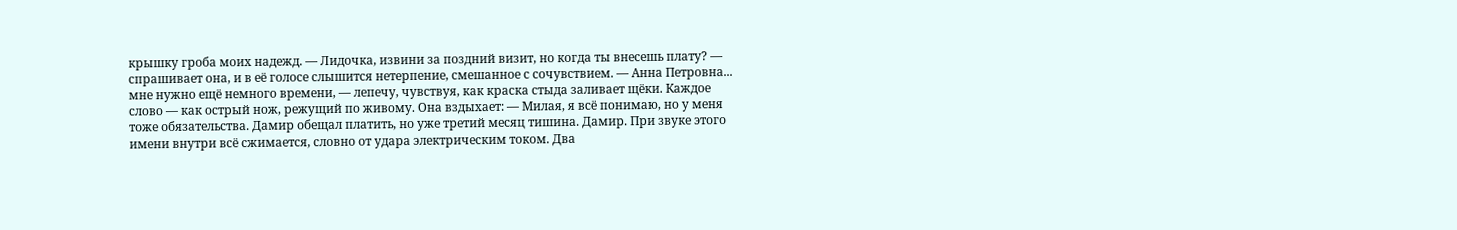крышку гроба моих надежд. — Лидочка, извини за поздний визит, но когда ты внесешь плату? — спрашивает она, и в её голосе слышится нетерпение, смешанное с сочувствием. — Анна Петровна... мне нужно ещё немного времени, — лепечу, чувствуя, как краска стыда заливает щёки. Каждое слово — как острый нож, режущий по живому. Она вздыхает: — Милая, я всё понимаю, но у меня тоже обязательства. Дамир обещал платить, но уже третий месяц тишина. Дамир. При звуке этого имени внутри всё сжимается, словно от удара электрическим током. Два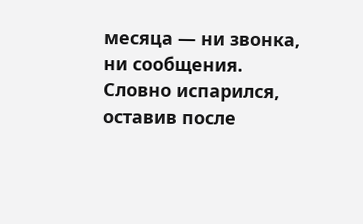месяца — ни звонка, ни сообщения. Словно испарился, оставив после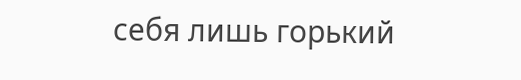себя лишь горький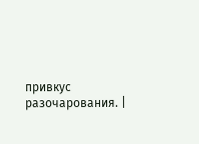привкус разочарования. |